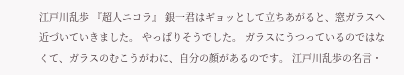江戸川乱歩 『超人ニコラ』 銀一君はギョッとして立ちあがると、窓ガラスへ近づいていきました。 やっぱりそうでした。 ガラスにうつっているのではなくて、ガラスのむこうがわに、自分の顔があるのです。 江戸川乱歩の名言・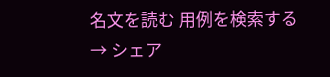名文を読む 用例を検索する → シェア